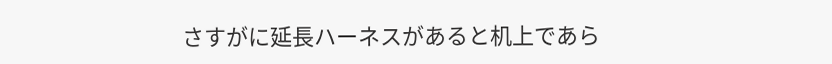さすがに延長ハーネスがあると机上であら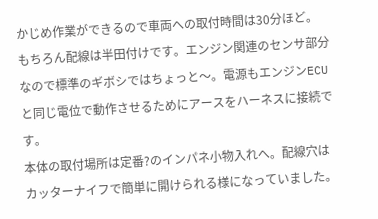かじめ作業ができるので車両への取付時間は30分ほど。
もちろん配線は半田付けです。エンジン関連のセンサ部分なので標準のギボシではちょっと〜。電源もエンジンECUと同じ電位で動作させるためにアースをハーネスに接続です。
本体の取付場所は定番?のインパネ小物入れへ。配線穴はカッターナイフで簡単に開けられる様になっていました。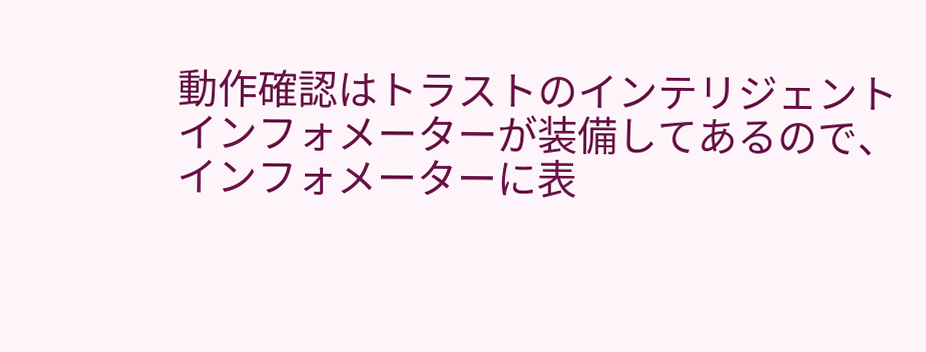動作確認はトラストのインテリジェントインフォメーターが装備してあるので、インフォメーターに表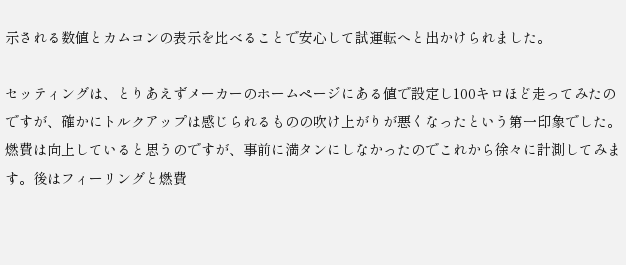示される数値とカムコンの表示を比べることで安心して試運転へと出かけられました。

セッティングは、とりあえずメーカーのホームページにある値で設定し100キロほど走ってみたのですが、確かにトルクアップは感じられるものの吹け上がりが悪くなったという第一印象でした。
燃費は向上していると思うのですが、事前に満タンにしなかったのでこれから徐々に計測してみます。後はフィーリングと燃費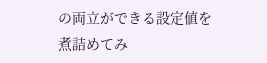の両立ができる設定値を煮詰めてみ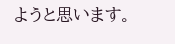ようと思います。